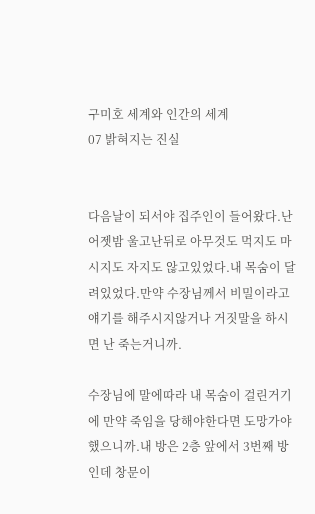구미호 세계와 인간의 세계
07 밝혀지는 진실


다음날이 되서야 집주인이 들어왔다.난 어젯밤 울고난뒤로 아무것도 먹지도 마시지도 자지도 않고있었다.내 목숨이 달려있었다.만약 수장님께서 비밀이라고 얘기를 해주시지않거나 거짓말을 하시면 난 죽는거니까.

수장님에 말에따라 내 목숨이 걸린거기에 만약 죽임을 당해야한다면 도망가야했으니까.내 방은 2층 앞에서 3번째 방인데 창문이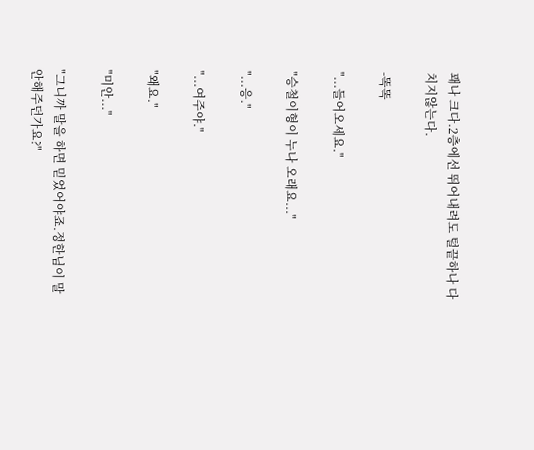꽤나 크다.2층에선 뛰어내려도 털끝하나 다치지않는다.

-똑똑

"...들어오세요."

"승철이형이 누나 오래요..."

"...응."

"...여주야."

"왜요."

"미안..."

"그니까 말을 하면 믿었어야죠.정한님이 말 안해주던가요?"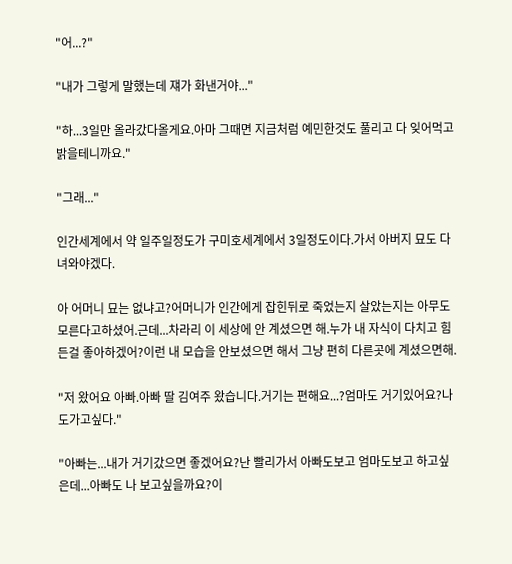"어...?"

"내가 그렇게 말했는데 쟤가 화낸거야..."

"하...3일만 올라갔다올게요.아마 그때면 지금처럼 예민한것도 풀리고 다 잊어먹고 밝을테니까요."

"그래..."

인간세계에서 약 일주일정도가 구미호세계에서 3일정도이다.가서 아버지 묘도 다녀와야겠다.

아 어머니 묘는 없냐고?어머니가 인간에게 잡힌뒤로 죽었는지 살았는지는 아무도 모른다고하셨어.근데...차라리 이 세상에 안 계셨으면 해.누가 내 자식이 다치고 힘든걸 좋아하겠어?이런 내 모습을 안보셨으면 해서 그냥 편히 다른곳에 계셨으면해.

"저 왔어요 아빠.아빠 딸 김여주 왔습니다.거기는 편해요...?엄마도 거기있어요?나도가고싶다."

"아빠는...내가 거기갔으면 좋겠어요?난 빨리가서 아빠도보고 엄마도보고 하고싶은데...아빠도 나 보고싶을까요?이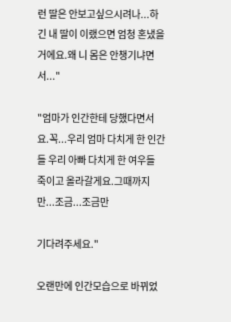런 딸은 안보고싶으시려나...하긴 내 딸이 이랬으면 엄청 혼냈을거에요.왜 니 몸은 안챙기냐면서..."

"엄마가 인간한테 당했다면서요.꼭...우리 엄마 다치게 한 인간들 우리 아빠 다치게 한 여우들 죽이고 올라갈게요.그때까지만...조금...조금만

기다려주세요."

오랜만에 인간모습으로 바뀌었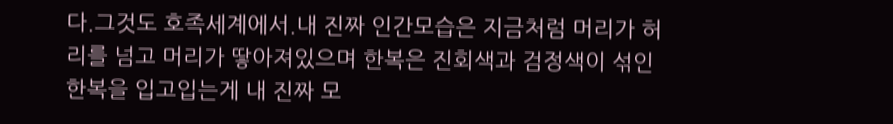다.그것도 호족세계에서.내 진짜 인간모습은 지금처럼 머리가 허리를 넘고 머리가 땋아져있으며 한복은 진회색과 검정색이 섞인 한복을 입고입는게 내 진짜 모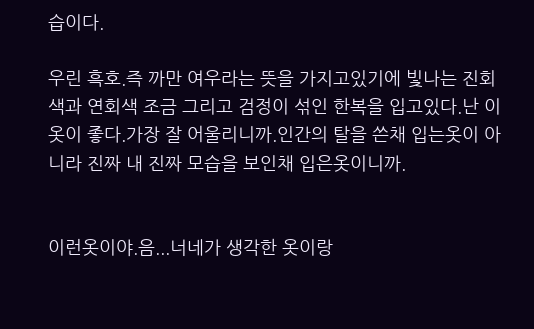습이다.

우린 흑호.즉 까만 여우라는 뜻을 가지고있기에 빛나는 진회색과 연회색 조금 그리고 검정이 섞인 한복을 입고있다.난 이 옷이 좋다.가장 잘 어울리니까.인간의 탈을 쓴채 입는옷이 아니라 진짜 내 진짜 모습을 보인채 입은옷이니까.


이런옷이야.음...너네가 생각한 옷이랑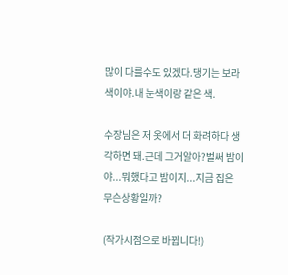많이 다를수도 있겠다.댕기는 보라색이야.내 눈색이랑 같은 색.

수장님은 저 옷에서 더 화려하다 생각하면 돼.근데 그거알아?벌써 밤이야...뭐했다고 밤이지...지금 집은 무슨상황일까?

(작가시점으로 바뀝니다!)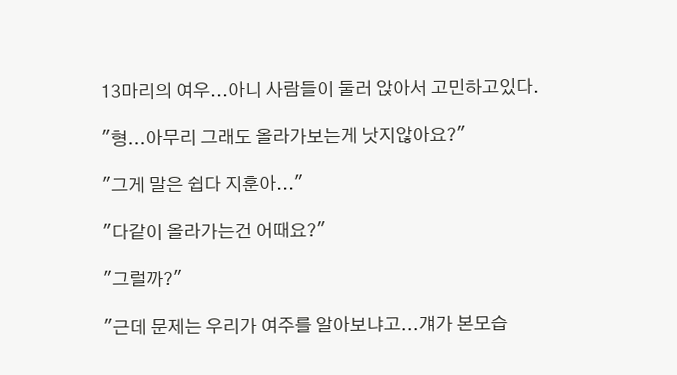13마리의 여우...아니 사람들이 둘러 앉아서 고민하고있다.

"형...아무리 그래도 올라가보는게 낫지않아요?"

"그게 말은 쉽다 지훈아..."

"다같이 올라가는건 어때요?"

"그럴까?"

"근데 문제는 우리가 여주를 알아보냐고...걔가 본모습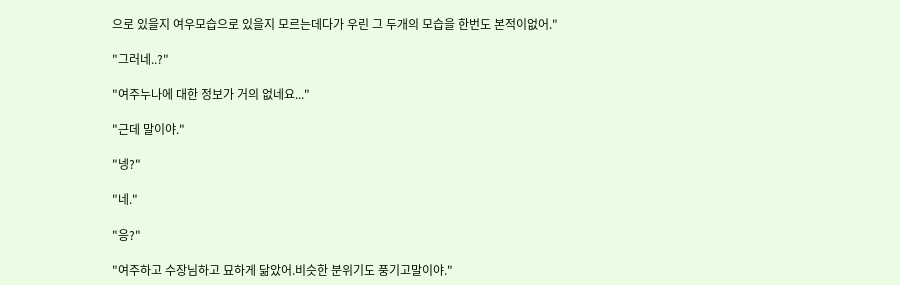으로 있을지 여우모습으로 있을지 모르는데다가 우린 그 두개의 모습을 한번도 본적이없어."

"그러네..?"

"여주누나에 대한 정보가 거의 없네요..."

"근데 말이야."

"넹?"

"네."

"응?"

"여주하고 수장님하고 묘하게 닮았어.비슷한 분위기도 풍기고말이야."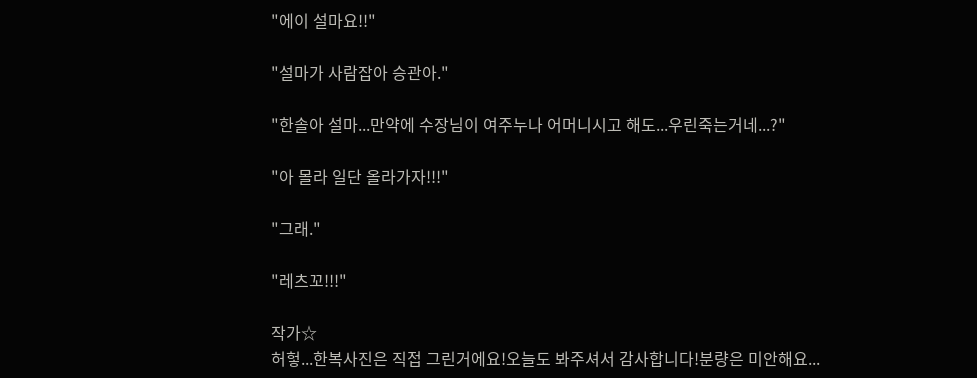"에이 설마요!!"

"설마가 사람잡아 승관아."

"한솔아 설마...만약에 수장님이 여주누나 어머니시고 해도...우린죽는거네...?"

"아 몰라 일단 올라가자!!!"

"그래."

"레츠꼬!!!"

작가☆
허헣...한복사진은 직접 그린거에요!오늘도 봐주셔서 감사합니다!분량은 미안해요...